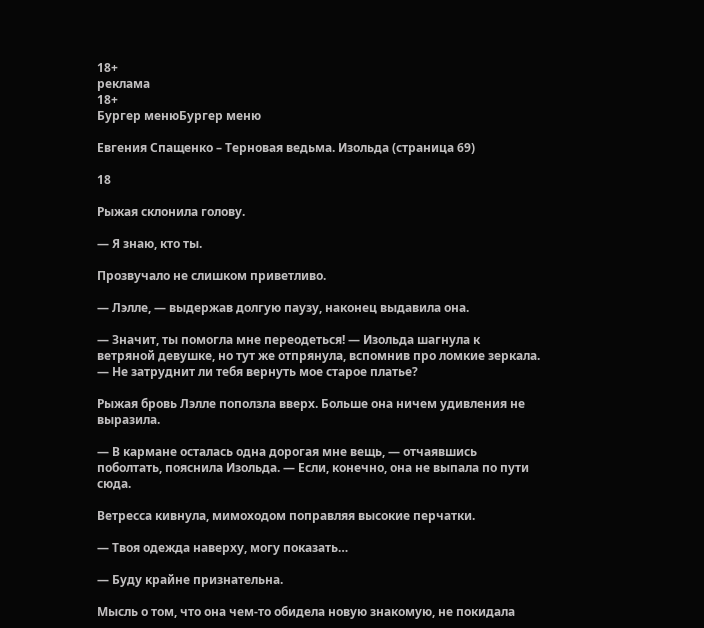18+
реклама
18+
Бургер менюБургер меню

Евгения Спащенко – Терновая ведьма. Изольда (страница 69)

18

Рыжая склонила голову.

— Я знаю, кто ты.

Прозвучало не слишком приветливо.

— Лэлле, — выдержав долгую паузу, наконец выдавила она.

— Значит, ты помогла мне переодеться! — Изольда шагнула к ветряной девушке, но тут же отпрянула, вспомнив про ломкие зеркала. — Не затруднит ли тебя вернуть мое старое платье?

Рыжая бровь Лэлле поползла вверх. Больше она ничем удивления не выразила.

— В кармане осталась одна дорогая мне вещь, — отчаявшись поболтать, пояснила Изольда. — Если, конечно, она не выпала по пути сюда.

Ветресса кивнула, мимоходом поправляя высокие перчатки.

— Твоя одежда наверху, могу показать…

— Буду крайне признательна.

Мысль о том, что она чем-то обидела новую знакомую, не покидала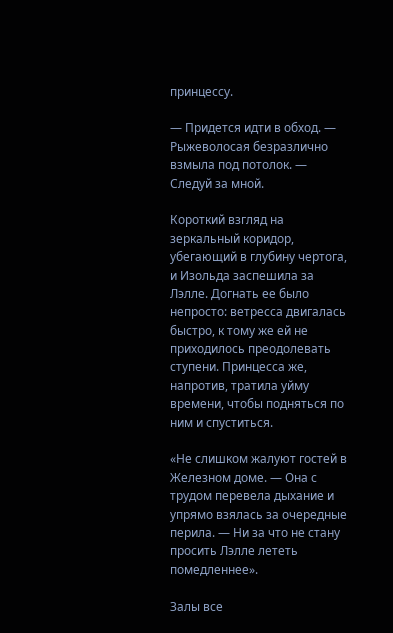принцессу.

— Придется идти в обход. — Рыжеволосая безразлично взмыла под потолок. — Следуй за мной.

Короткий взгляд на зеркальный коридор, убегающий в глубину чертога, и Изольда заспешила за Лэлле. Догнать ее было непросто: ветресса двигалась быстро, к тому же ей не приходилось преодолевать ступени. Принцесса же, напротив, тратила уйму времени, чтобы подняться по ним и спуститься.

«Не слишком жалуют гостей в Железном доме. — Она с трудом перевела дыхание и упрямо взялась за очередные перила. — Ни за что не стану просить Лэлле лететь помедленнее».

Залы все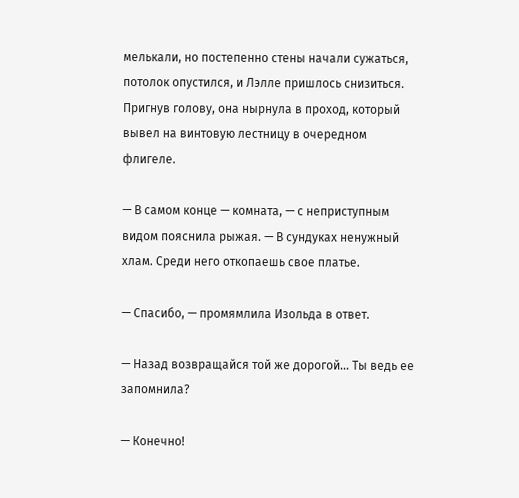мелькали, но постепенно стены начали сужаться, потолок опустился, и Лэлле пришлось снизиться. Пригнув голову, она нырнула в проход, который вывел на винтовую лестницу в очередном флигеле.

— В самом конце — комната, — с неприступным видом пояснила рыжая. — В сундуках ненужный хлам. Среди него откопаешь свое платье.

— Спасибо, — промямлила Изольда в ответ.

— Назад возвращайся той же дорогой… Ты ведь ее запомнила?

— Конечно!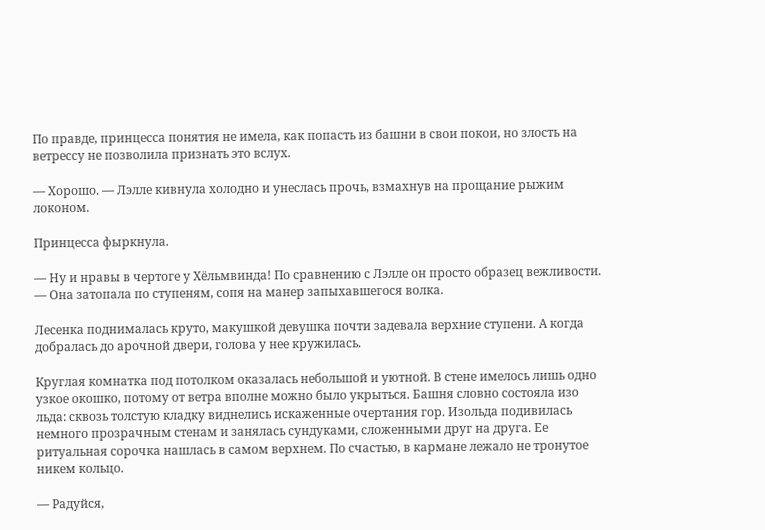По правде, принцесса понятия не имела, как попасть из башни в свои покои, но злость на ветрессу не позволила признать это вслух.

— Хорошо. — Лэлле кивнула холодно и унеслась прочь, взмахнув на прощание рыжим локоном.

Принцесса фыркнула.

— Ну и нравы в чертоге у Хёльмвинда! По сравнению с Лэлле он просто образец вежливости. — Она затопала по ступеням, сопя на манер запыхавшегося волка.

Лесенка поднималась круто, макушкой девушка почти задевала верхние ступени. А когда добралась до арочной двери, голова у нее кружилась.

Круглая комнатка под потолком оказалась небольшой и уютной. В стене имелось лишь одно узкое окошко, потому от ветра вполне можно было укрыться. Башня словно состояла изо льда: сквозь толстую кладку виднелись искаженные очертания гор. Изольда подивилась немного прозрачным стенам и занялась сундуками, сложенными друг на друга. Ее ритуальная сорочка нашлась в самом верхнем. По счастью, в кармане лежало не тронутое никем кольцо.

— Радуйся,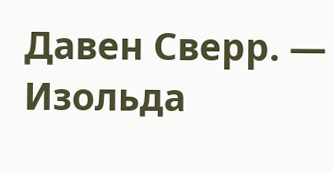Давен Сверр. — Изольда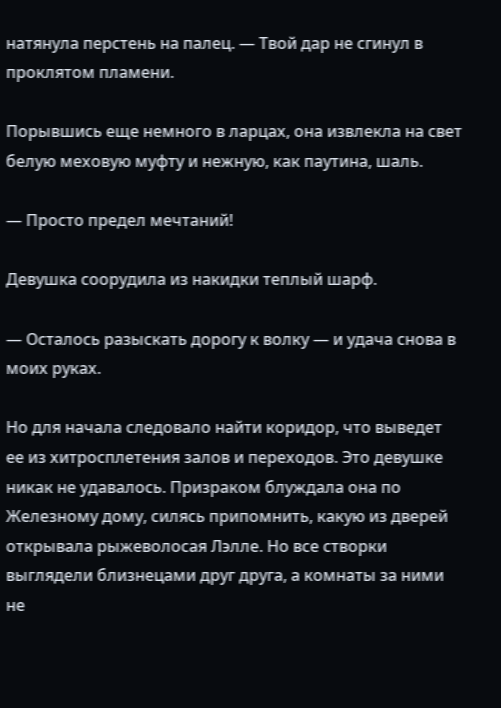натянула перстень на палец. — Твой дар не сгинул в проклятом пламени.

Порывшись еще немного в ларцах, она извлекла на свет белую меховую муфту и нежную, как паутина, шаль.

— Просто предел мечтаний!

Девушка соорудила из накидки теплый шарф.

— Осталось разыскать дорогу к волку — и удача снова в моих руках.

Но для начала следовало найти коридор, что выведет ее из хитросплетения залов и переходов. Это девушке никак не удавалось. Призраком блуждала она по Железному дому, силясь припомнить, какую из дверей открывала рыжеволосая Лэлле. Но все створки выглядели близнецами друг друга, а комнаты за ними не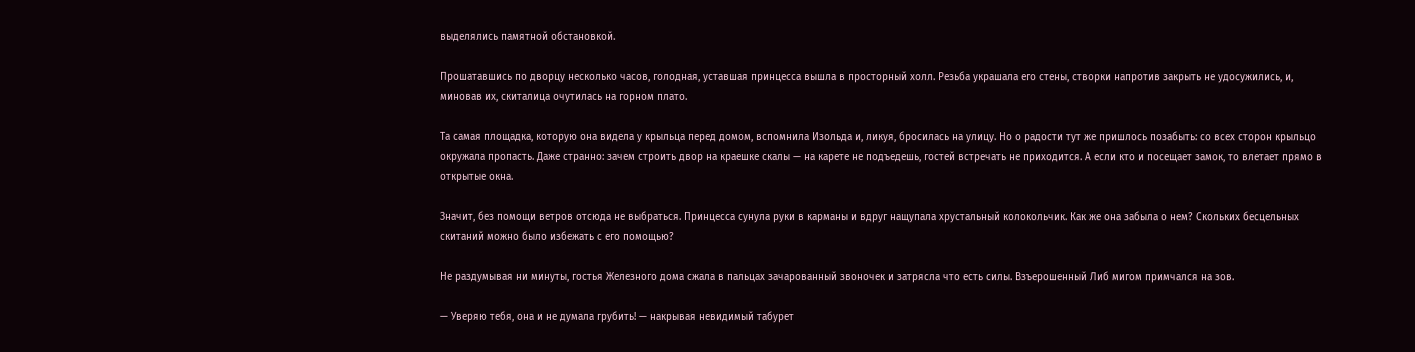выделялись памятной обстановкой.

Прошатавшись по дворцу несколько часов, голодная, уставшая принцесса вышла в просторный холл. Резьба украшала его стены, створки напротив закрыть не удосужились, и, миновав их, скиталица очутилась на горном плато.

Та самая площадка, которую она видела у крыльца перед домом, вспомнила Изольда и, ликуя, бросилась на улицу. Но о радости тут же пришлось позабыть: со всех сторон крыльцо окружала пропасть. Даже странно: зачем строить двор на краешке скалы — на карете не подъедешь, гостей встречать не приходится. А если кто и посещает замок, то влетает прямо в открытые окна.

Значит, без помощи ветров отсюда не выбраться. Принцесса сунула руки в карманы и вдруг нащупала хрустальный колокольчик. Как же она забыла о нем? Скольких бесцельных скитаний можно было избежать с его помощью?

Не раздумывая ни минуты, гостья Железного дома сжала в пальцах зачарованный звоночек и затрясла что есть силы. Взъерошенный Либ мигом примчался на зов.

— Уверяю тебя, она и не думала грубить! — накрывая невидимый табурет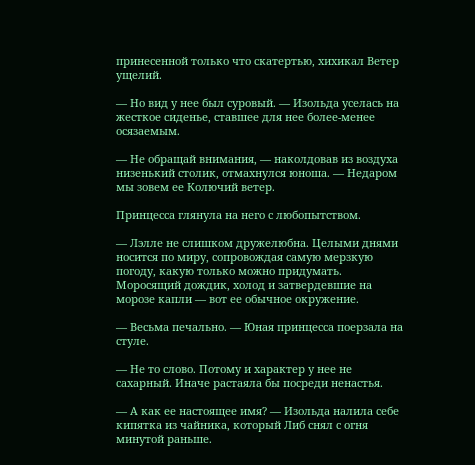принесенной только что скатертью, хихикал Ветер ущелий.

— Но вид у нее был суровый. — Изольда уселась на жесткое сиденье, ставшее для нее более-менее осязаемым.

— Не обращай внимания, — наколдовав из воздуха низенький столик, отмахнулся юноша. — Недаром мы зовем ее Колючий ветер.

Принцесса глянула на него с любопытством.

— Лэлле не слишком дружелюбна. Целыми днями носится по миру, сопровождая самую мерзкую погоду, какую только можно придумать. Моросящий дождик, холод и затвердевшие на морозе капли — вот ее обычное окружение.

— Весьма печально. — Юная принцесса поерзала на стуле.

— Не то слово. Потому и характер у нее не сахарный. Иначе растаяла бы посреди ненастья.

— А как ее настоящее имя? — Изольда налила себе кипятка из чайника, который Либ снял с огня минутой раньше.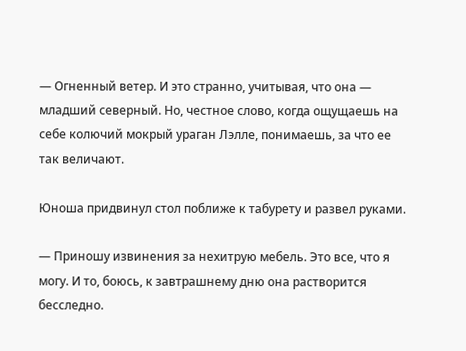— Огненный ветер. И это странно, учитывая, что она — младший северный. Но, честное слово, когда ощущаешь на себе колючий мокрый ураган Лэлле, понимаешь, за что ее так величают.

Юноша придвинул стол поближе к табурету и развел руками.

— Приношу извинения за нехитрую мебель. Это все, что я могу. И то, боюсь, к завтрашнему дню она растворится бесследно.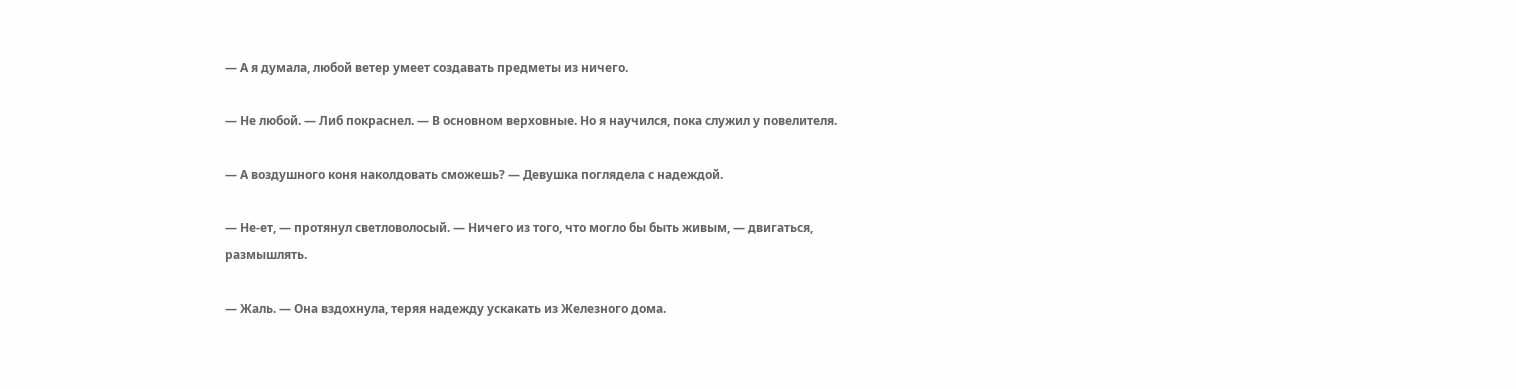— А я думала, любой ветер умеет создавать предметы из ничего.

— Не любой. — Либ покраснел. — В основном верховные. Но я научился, пока служил у повелителя.

— А воздушного коня наколдовать сможешь? — Девушка поглядела с надеждой.

— Не-ет, — протянул светловолосый. — Ничего из того, что могло бы быть живым, — двигаться, размышлять.

— Жаль. — Она вздохнула, теряя надежду ускакать из Железного дома.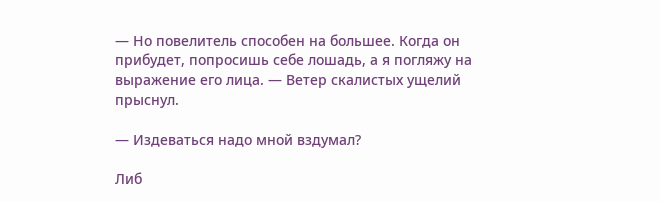— Но повелитель способен на большее. Когда он прибудет, попросишь себе лошадь, а я погляжу на выражение его лица. — Ветер скалистых ущелий прыснул.

— Издеваться надо мной вздумал?

Либ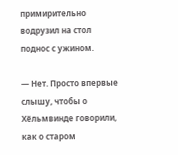примирительно водрузил на стол поднос с ужином.

— Нет. Просто впервые слышу, чтобы о Хёльмвинде говорили, как о старом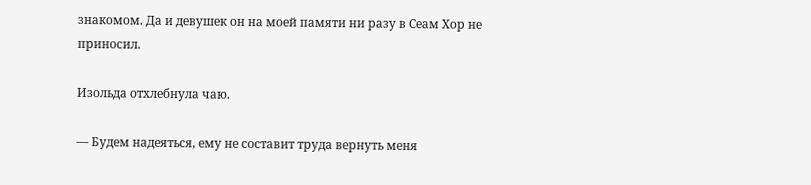знакомом. Да и девушек он на моей памяти ни разу в Сеам Хор не приносил.

Изольда отхлебнула чаю.

— Будем надеяться, ему не составит труда вернуть меня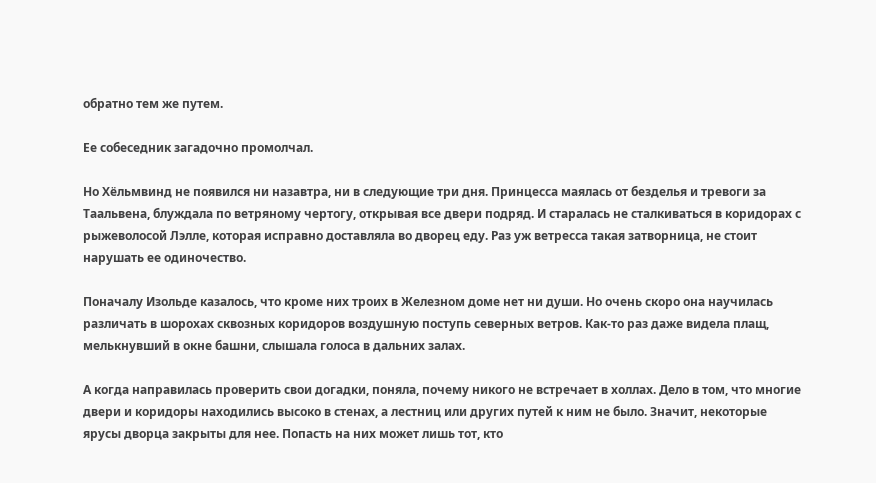обратно тем же путем.

Ее собеседник загадочно промолчал.

Но Хёльмвинд не появился ни назавтра, ни в следующие три дня. Принцесса маялась от безделья и тревоги за Таальвена, блуждала по ветряному чертогу, открывая все двери подряд. И старалась не сталкиваться в коридорах с рыжеволосой Лэлле, которая исправно доставляла во дворец еду. Раз уж ветресса такая затворница, не стоит нарушать ее одиночество.

Поначалу Изольде казалось, что кроме них троих в Железном доме нет ни души. Но очень скоро она научилась различать в шорохах сквозных коридоров воздушную поступь северных ветров. Как-то раз даже видела плащ, мелькнувший в окне башни, слышала голоса в дальних залах.

А когда направилась проверить свои догадки, поняла, почему никого не встречает в холлах. Дело в том, что многие двери и коридоры находились высоко в стенах, а лестниц или других путей к ним не было. Значит, некоторые ярусы дворца закрыты для нее. Попасть на них может лишь тот, кто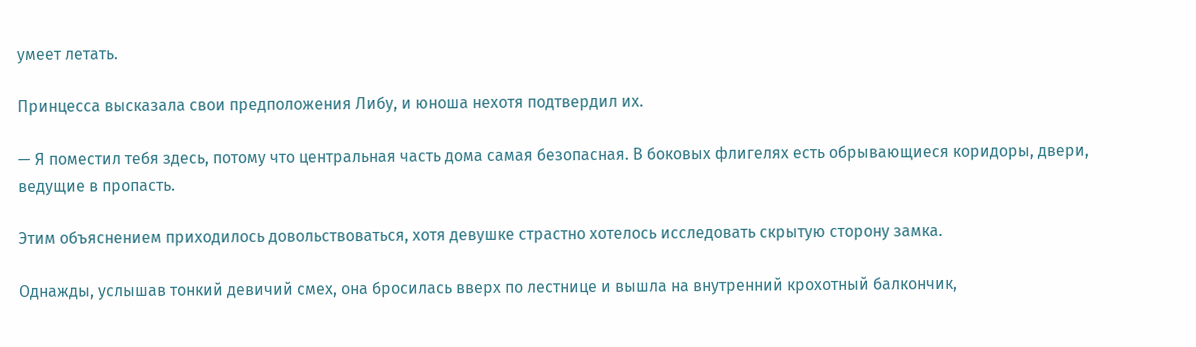умеет летать.

Принцесса высказала свои предположения Либу, и юноша нехотя подтвердил их.

— Я поместил тебя здесь, потому что центральная часть дома самая безопасная. В боковых флигелях есть обрывающиеся коридоры, двери, ведущие в пропасть.

Этим объяснением приходилось довольствоваться, хотя девушке страстно хотелось исследовать скрытую сторону замка.

Однажды, услышав тонкий девичий смех, она бросилась вверх по лестнице и вышла на внутренний крохотный балкончик,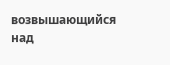возвышающийся над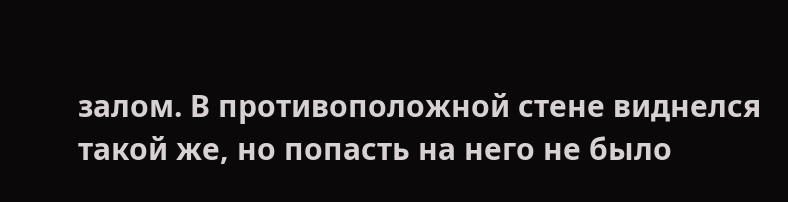залом. В противоположной стене виднелся такой же, но попасть на него не было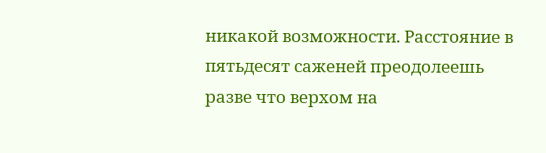никакой возможности. Расстояние в пятьдесят саженей преодолеешь разве что верхом на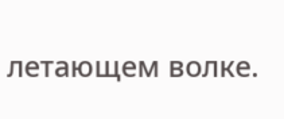летающем волке.